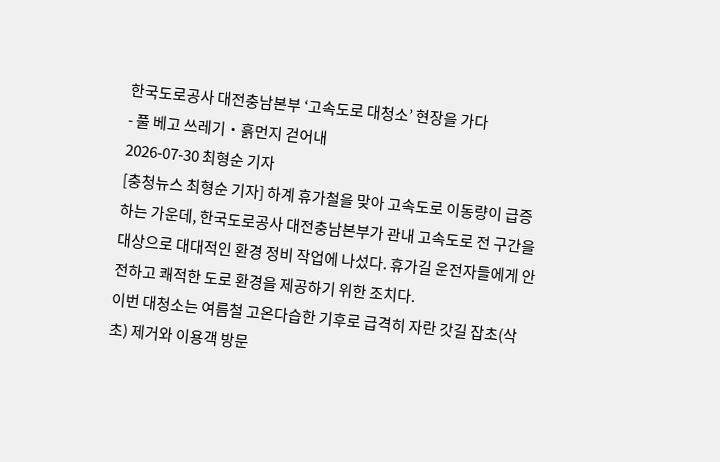한국도로공사 대전충남본부 ‘고속도로 대청소’ 현장을 가다
- 풀 베고 쓰레기・흙먼지 걷어내
2026-07-30 최형순 기자
[충청뉴스 최형순 기자] 하계 휴가철을 맞아 고속도로 이동량이 급증하는 가운데, 한국도로공사 대전충남본부가 관내 고속도로 전 구간을 대상으로 대대적인 환경 정비 작업에 나섰다. 휴가길 운전자들에게 안전하고 쾌적한 도로 환경을 제공하기 위한 조치다.
이번 대청소는 여름철 고온다습한 기후로 급격히 자란 갓길 잡초(삭초) 제거와 이용객 방문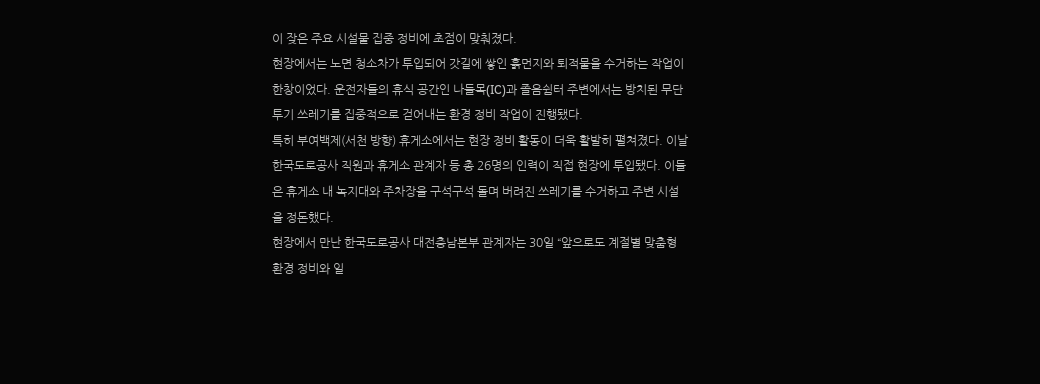이 잦은 주요 시설물 집중 정비에 초점이 맞춰졌다.
현장에서는 노면 청소차가 투입되어 갓길에 쌓인 흙먼지와 퇴적물을 수거하는 작업이 한창이었다. 운전자들의 휴식 공간인 나들목(IC)과 졸음쉼터 주변에서는 방치된 무단 투기 쓰레기를 집중적으로 걷어내는 환경 정비 작업이 진행됐다.
특히 부여백제(서천 방향) 휴게소에서는 현장 정비 활동이 더욱 활발히 펼쳐졌다. 이날 한국도로공사 직원과 휴게소 관계자 등 총 26명의 인력이 직접 현장에 투입됐다. 이들은 휴게소 내 녹지대와 주차장을 구석구석 돌며 버려진 쓰레기를 수거하고 주변 시설을 정돈했다.
현장에서 만난 한국도로공사 대전충남본부 관계자는 30일 “앞으로도 계절별 맞춤형 환경 정비와 일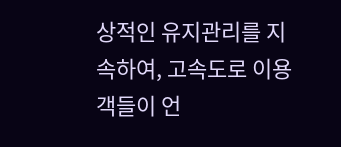상적인 유지관리를 지속하여, 고속도로 이용객들이 언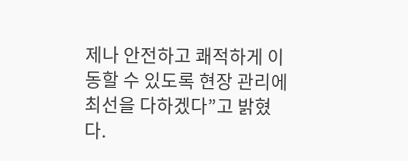제나 안전하고 쾌적하게 이동할 수 있도록 현장 관리에 최선을 다하겠다”고 밝혔다.